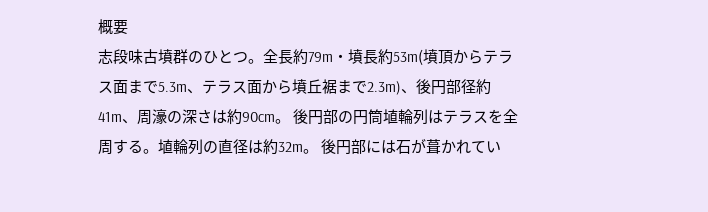概要
志段味古墳群のひとつ。全長約79m・墳長約53m(墳頂からテラス面まで5.3m、テラス面から墳丘裾まで2.3m)、後円部径約41m、周濠の深さは約90cm。 後円部の円筒埴輪列はテラスを全周する。埴輪列の直径は約32m。 後円部には石が葺かれてい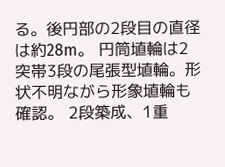る。後円部の2段目の直径は約28m。 円筒埴輪は2突帯3段の尾張型埴輪。形状不明ながら形象埴輪も確認。 2段築成、1重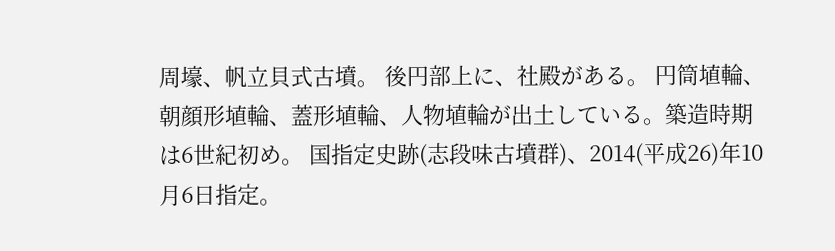周壕、帆立貝式古墳。 後円部上に、社殿がある。 円筒埴輪、朝顔形埴輪、蓋形埴輪、人物埴輪が出土している。築造時期は6世紀初め。 国指定史跡(志段味古墳群)、2014(平成26)年10月6日指定。